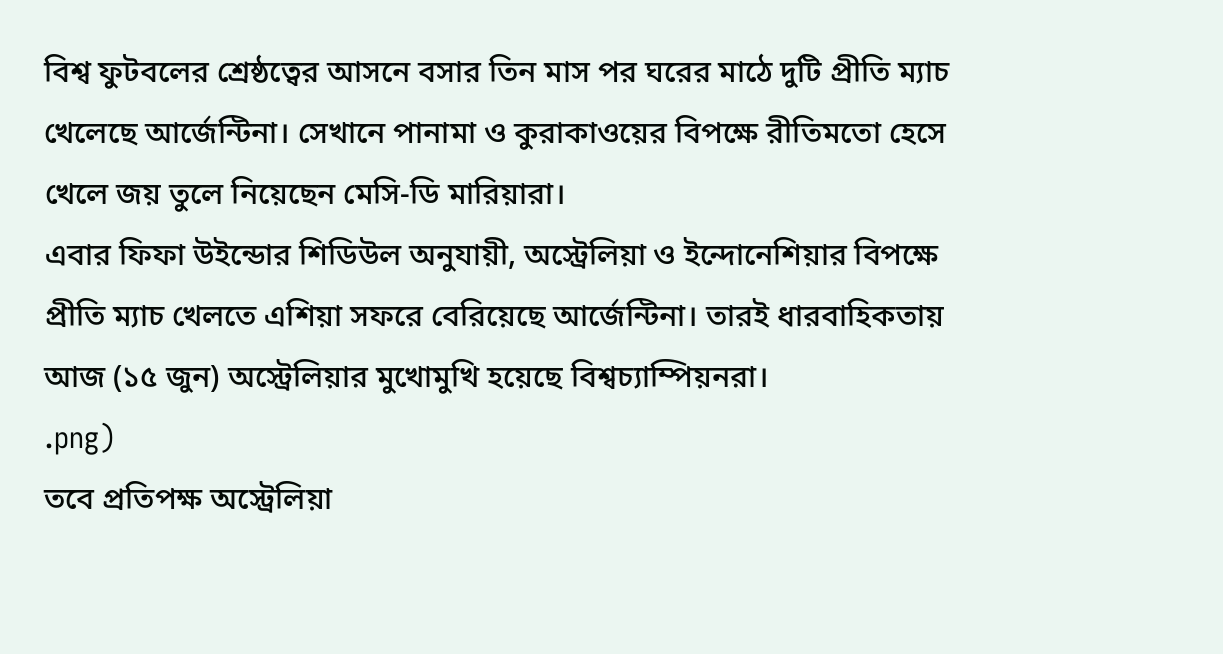বিশ্ব ফুটবলের শ্রেষ্ঠত্বের আসনে বসার তিন মাস পর ঘরের মাঠে দুটি প্রীতি ম্যাচ খেলেছে আর্জেন্টিনা। সেখানে পানামা ও কুরাকাওয়ের বিপক্ষে রীতিমতো হেসে খেলে জয় তুলে নিয়েছেন মেসি-ডি মারিয়ারা।
এবার ফিফা উইন্ডোর শিডিউল অনুযায়ী, অস্ট্রেলিয়া ও ইন্দোনেশিয়ার বিপক্ষে প্রীতি ম্যাচ খেলতে এশিয়া সফরে বেরিয়েছে আর্জেন্টিনা। তারই ধারবাহিকতায় আজ (১৫ জুন) অস্ট্রেলিয়ার মুখোমুখি হয়েছে বিশ্বচ্যাম্পিয়নরা।
.png)
তবে প্রতিপক্ষ অস্ট্রেলিয়া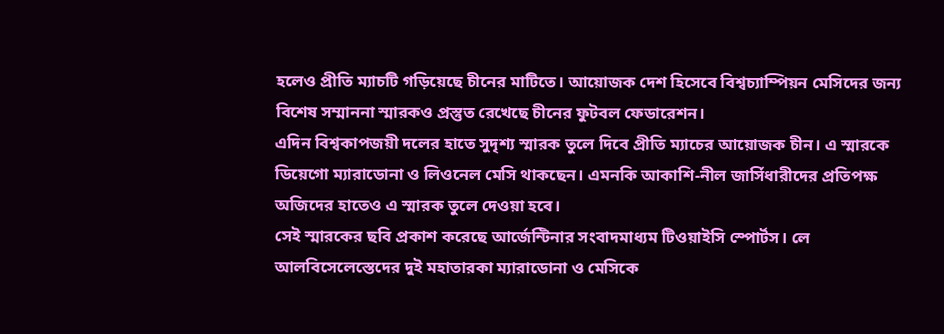হলেও প্রীতি ম্যাচটি গড়িয়েছে চীনের মাটিতে। আয়োজক দেশ হিসেবে বিশ্বচ্যাম্পিয়ন মেসিদের জন্য বিশেষ সম্মাননা স্মারকও প্রস্তুত রেখেছে চীনের ফুটবল ফেডারেশন।
এদিন বিশ্বকাপজয়ী দলের হাতে সুদৃশ্য স্মারক তুলে দিবে প্রীতি ম্যাচের আয়োজক চীন। এ স্মারকে ডিয়েগো ম্যারাডোনা ও লিওনেল মেসি থাকছেন। এমনকি আকাশি-নীল জার্সিধারীদের প্রতিপক্ষ অজিদের হাতেও এ স্মারক তুলে দেওয়া হবে।
সেই স্মারকের ছবি প্রকাশ করেছে আর্জেন্টিনার সংবাদমাধ্যম টিওয়াইসি স্পোর্টস। লে আলবিসেলেস্তেদের দুই মহাতারকা ম্যারাডোনা ও মেসিকে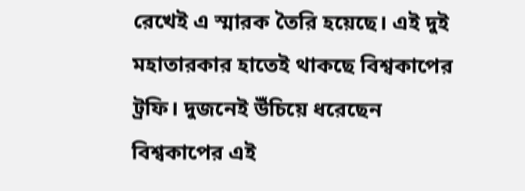রেখেই এ স্মারক তৈরি হয়েছে। এই দুই মহাতারকার হাতেই থাকছে বিশ্বকাপের ট্রফি। দুজনেই উঁচিয়ে ধরেছেন বিশ্বকাপের এই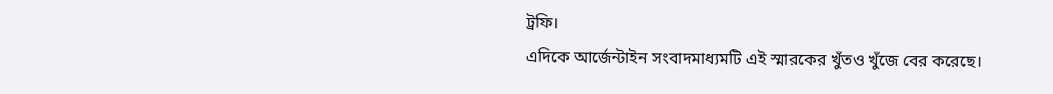ট্রফি।
এদিকে আর্জেন্টাইন সংবাদমাধ্যমটি এই স্মারকের খুঁতও খুঁজে বের করেছে।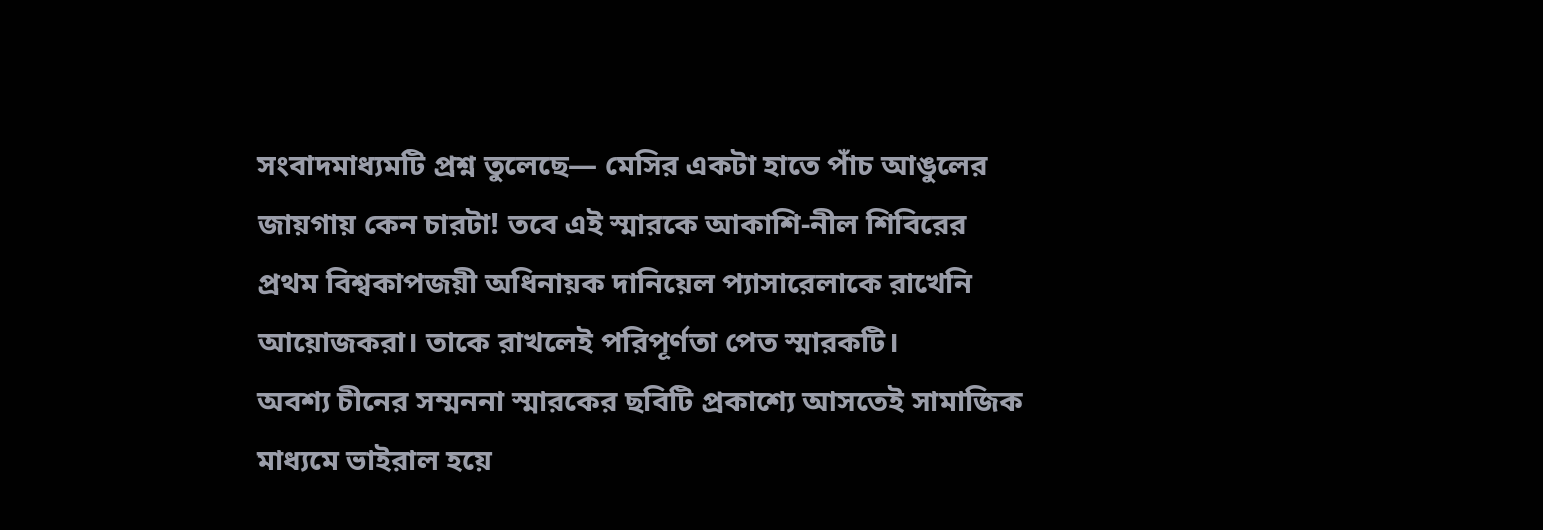সংবাদমাধ্যমটি প্রশ্ন তুলেছে— মেসির একটা হাতে পাঁচ আঙুলের জায়গায় কেন চারটা! তবে এই স্মারকে আকাশি-নীল শিবিরের প্রথম বিশ্বকাপজয়ী অধিনায়ক দানিয়েল প্যাসারেলাকে রাখেনি আয়োজকরা। তাকে রাখলেই পরিপূর্ণতা পেত স্মারকটি।
অবশ্য চীনের সম্মননা স্মারকের ছবিটি প্রকাশ্যে আসতেই সামাজিক মাধ্যমে ভাইরাল হয়ে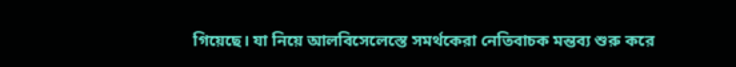গিয়েছে। যা নিয়ে আলবিসেলেস্তে সমর্থকেরা নেতিবাচক মন্তব্য শুরু করে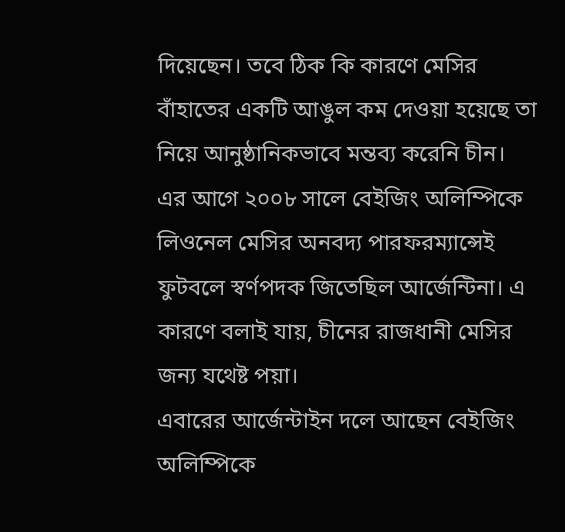দিয়েছেন। তবে ঠিক কি কারণে মেসির বাঁহাতের একটি আঙুল কম দেওয়া হয়েছে তা নিয়ে আনুষ্ঠানিকভাবে মন্তব্য করেনি চীন।
এর আগে ২০০৮ সালে বেইজিং অলিম্পিকে লিওনেল মেসির অনবদ্য পারফরম্যান্সেই ফুটবলে স্বর্ণপদক জিতেছিল আর্জেন্টিনা। এ কারণে বলাই যায়, চীনের রাজধানী মেসির জন্য যথেষ্ট পয়া।
এবারের আর্জেন্টাইন দলে আছেন বেইজিং অলিম্পিকে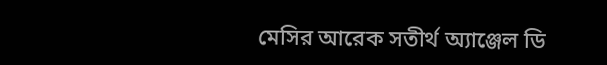মেসির আরেক সতীর্থ অ্যাঞ্জেল ডি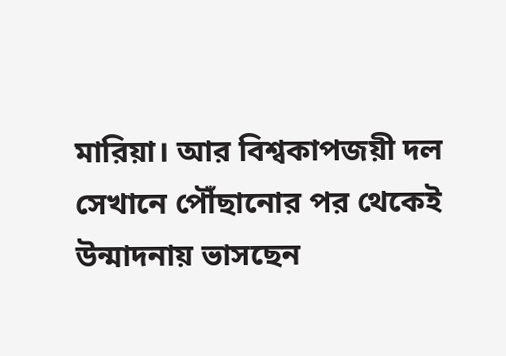মারিয়া। আর বিশ্বকাপজয়ী দল সেখানে পৌঁছানোর পর থেকেই উন্মাদনায় ভাসছেন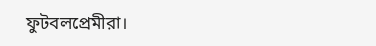ফুটবলপ্রেমীরা।